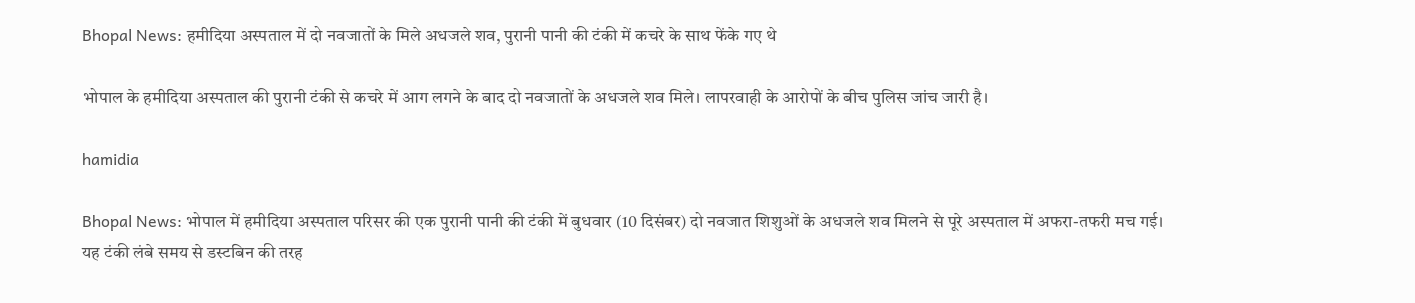Bhopal News: हमीदिया अस्पताल में दो नवजातों के मिले अधजले शव, पुरानी पानी की टंकी में कचरे के साथ फेंके गए थे

भोपाल के हमीदिया अस्पताल की पुरानी टंकी से कचरे में आग लगने के बाद दो नवजातों के अधजले शव मिले। लापरवाही के आरोपों के बीच पुलिस जांच जारी है।

hamidia

Bhopal News: भोपाल में हमीदिया अस्पताल परिसर की एक पुरानी पानी की टंकी में बुधवार (10 दिसंबर) दो नवजात शिशुओं के अधजले शव मिलने से पूरे अस्पताल में अफरा-तफरी मच गई। यह टंकी लंबे समय से डस्टबिन की तरह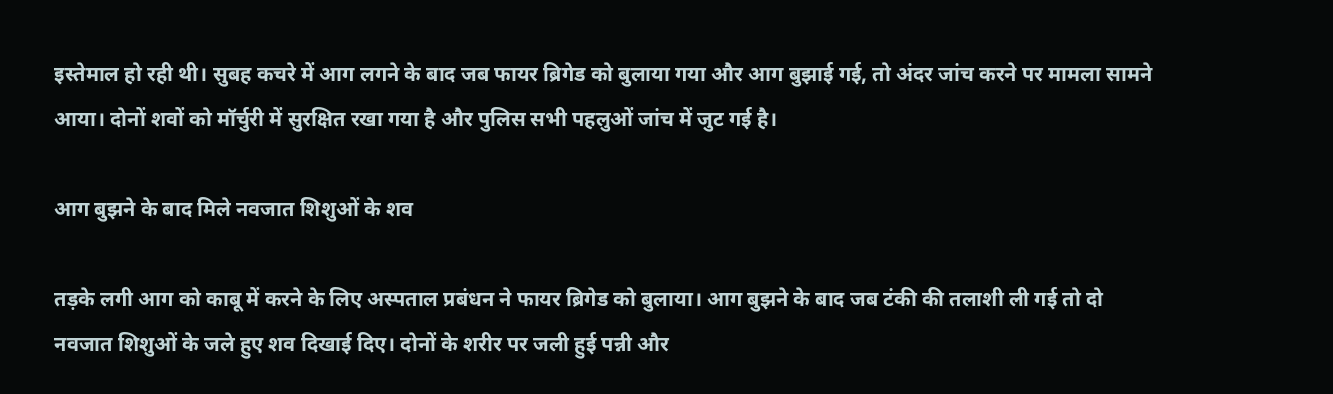इस्तेमाल हो रही थी। सुबह कचरे में आग लगने के बाद जब फायर ब्रिगेड को बुलाया गया और आग बुझाई गई, तो अंदर जांच करने पर मामला सामने आया। दोनों शवों को मॉर्चुरी में सुरक्षित रखा गया है और पुलिस सभी पहलुओं जांच में जुट गई है।

आग बुझने के बाद मिले नवजात शिशुओं के शव

तड़के लगी आग को काबू में करने के लिए अस्पताल प्रबंधन ने फायर ब्रिगेड को बुलाया। आग बुझने के बाद जब टंकी की तलाशी ली गई तो दो नवजात शिशुओं के जले हुए शव दिखाई दिए। दोनों के शरीर पर जली हुई पन्नी और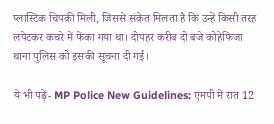प्लास्टिक चिपकी मिली, जिससे संकेत मिलता है कि उन्हें किसी तरह लपेटकर कचरे में फेंका गया था। दोपहर करीब दो बजे कोहेफिजा थाना पुलिस को इसकी सूचना दी गई।

ये भी पढ़ें- MP Police New Guidelines: एमपी में रात 12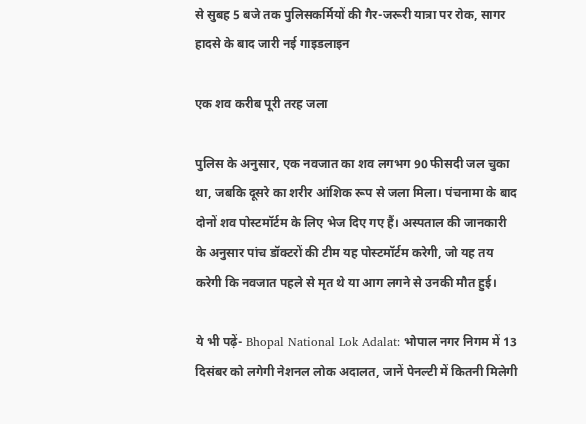से सुबह 5 बजे तक पुलिसकर्मियों की गैर-जरूरी यात्रा पर रोक, सागर हादसे के बाद जारी नई गाइडलाइन

एक शव करीब पूरी तरह जला

पुलिस के अनुसार, एक नवजात का शव लगभग 90 फीसदी जल चुका था, जबकि दूसरे का शरीर आंशिक रूप से जला मिला। पंचनामा के बाद दोनों शव पोस्टमॉर्टम के लिए भेज दिए गए हैं। अस्पताल की जानकारी के अनुसार पांच डॉक्टरों की टीम यह पोस्टमॉर्टम करेगी, जो यह तय करेगी कि नवजात पहले से मृत थे या आग लगने से उनकी मौत हुई।

ये भी पढ़ें- Bhopal National Lok Adalat: भोपाल नगर निगम में 13 दिसंबर को लगेगी नेशनल लोक अदालत, जानें पेनल्टी में कितनी मिलेगी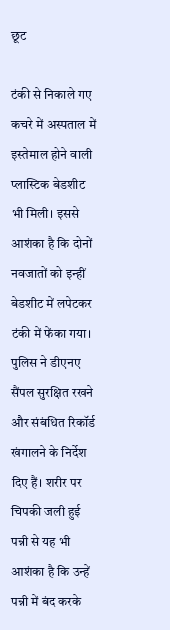छूट

टंकी से निकाले गए कचरे में अस्पताल में इस्तेमाल होने वाली प्लास्टिक बेडशीट भी मिली। इससे आशंका है कि दोनों नवजातों को इन्हीं बेडशीट में लपेटकर टंकी में फेंका गया। पुलिस ने डीएनए सैंपल सुरक्षित रखने और संबंधित रिकॉर्ड खंगालने के निर्देश दिए हैं। शरीर पर चिपकी जली हुई पन्नी से यह भी आशंका है कि उन्हें पन्नी में बंद करके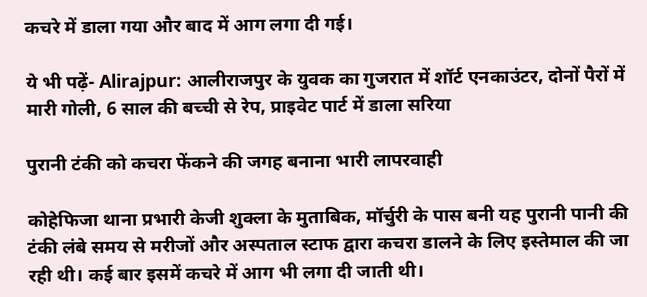कचरे में डाला गया और बाद में आग लगा दी गई।

ये भी पढ़ें- Alirajpur: आलीराजपुर के युवक का गुजरात में शॉर्ट एनकाउंटर, दोनों पैरों में मारी गोली, 6 साल की बच्ची से रेप, प्राइवेट पार्ट में डाला सरिया

पुरानी टंकी को कचरा फेंकने की जगह बनाना भारी लापरवाही

कोहेफिजा थाना प्रभारी केजी शुक्ला के मुताबिक, मॉर्चुरी के पास बनी यह पुरानी पानी की टंकी लंबे समय से मरीजों और अस्पताल स्टाफ द्वारा कचरा डालने के लिए इस्तेमाल की जा रही थी। कई बार इसमें कचरे में आग भी लगा दी जाती थी।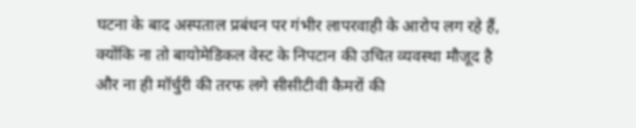घटना के बाद अस्पताल प्रबंधन पर गंभीर लापरवाही के आरोप लग रहे हैं, क्योंकि ना तो बायोमेडिकल वेस्ट के निपटान की उचित व्यवस्था मौजूद है और ना ही मॉर्चुरी की तरफ लगे सीसीटीवी कैमरों की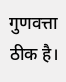गुणवत्ता ठीक है।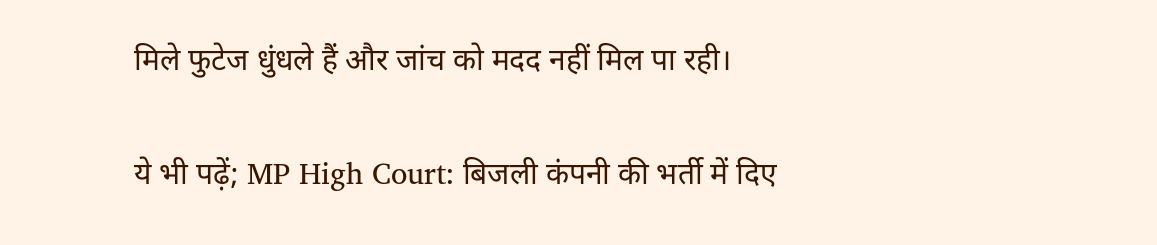मिले फुटेज धुंधले हैं और जांच को मदद नहीं मिल पा रही।

ये भी पढ़ें; MP High Court: बिजली कंपनी की भर्ती में दिए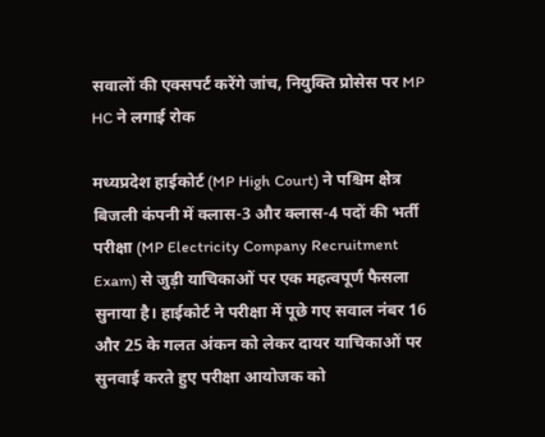सवालों की एक्सपर्ट करेंगे जांच, नियुक्ति प्रोसेस पर MP HC ने लगाई रोक

मध्यप्रदेश हाईकोर्ट (MP High Court) ने पश्चिम क्षेत्र बिजली कंपनी में क्लास-3 और क्लास-4 पदों की भर्ती परीक्षा (MP Electricity Company Recruitment Exam) से जुड़ी याचिकाओं पर एक महत्वपूर्ण फैसला सुनाया है। हाईकोर्ट ने परीक्षा में पूछे गए सवाल नंबर 16 और 25 के गलत अंकन को लेकर दायर याचिकाओं पर सुनवाई करते हुए परीक्षा आयोजक को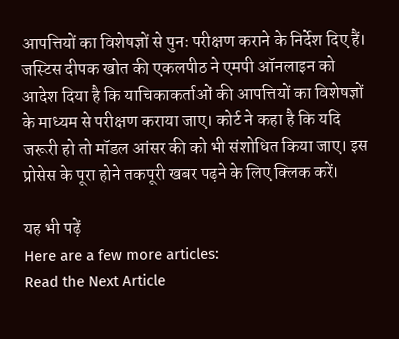आपत्तियों का विशेषज्ञों से पुनः परीक्षण कराने के निर्देश दिए हैं। जस्टिस दीपक खोत की एकलपीठ ने एमपी ऑनलाइन को आदेश दिया है कि याचिकाकर्ताओं की आपत्तियों का विशेषज्ञों के माध्यम से परीक्षण कराया जाए। कोर्ट ने कहा है कि यदि जरूरी हो तो मॉडल आंसर की को भी संशोधित किया जाए। इस प्रोसेस के पूरा होने तकपूरी खबर पढ़ने के लिए क्लिक करें।

यह भी पढ़ें
Here are a few more articles:
Read the Next Article